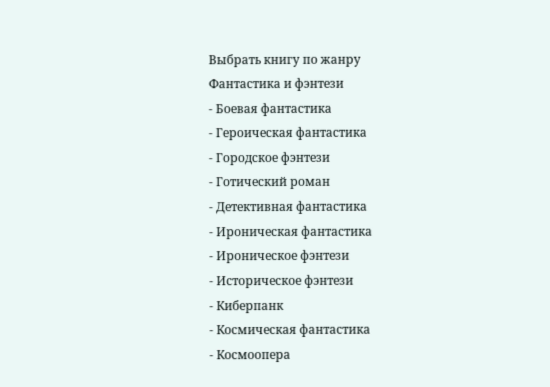Выбрать книгу по жанру
Фантастика и фэнтези
- Боевая фантастика
- Героическая фантастика
- Городское фэнтези
- Готический роман
- Детективная фантастика
- Ироническая фантастика
- Ироническое фэнтези
- Историческое фэнтези
- Киберпанк
- Космическая фантастика
- Космоопера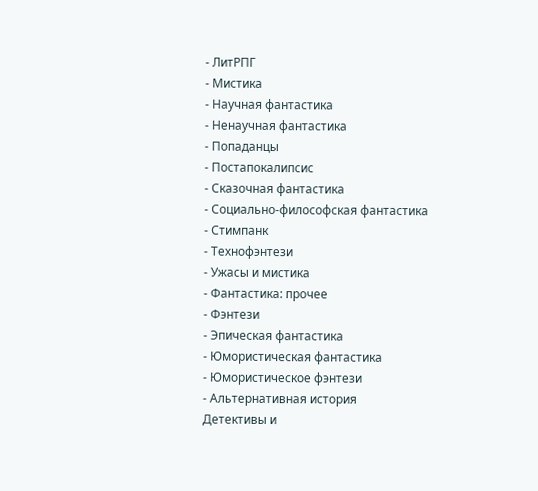- ЛитРПГ
- Мистика
- Научная фантастика
- Ненаучная фантастика
- Попаданцы
- Постапокалипсис
- Сказочная фантастика
- Социально-философская фантастика
- Стимпанк
- Технофэнтези
- Ужасы и мистика
- Фантастика: прочее
- Фэнтези
- Эпическая фантастика
- Юмористическая фантастика
- Юмористическое фэнтези
- Альтернативная история
Детективы и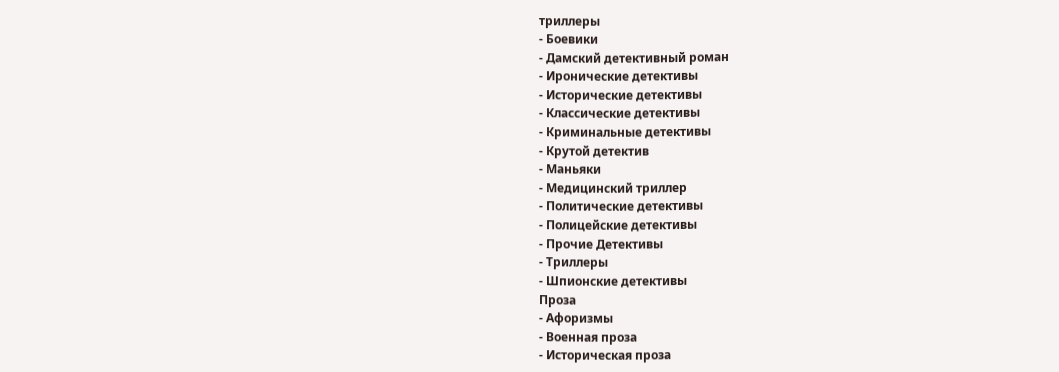триллеры
- Боевики
- Дамский детективный роман
- Иронические детективы
- Исторические детективы
- Классические детективы
- Криминальные детективы
- Крутой детектив
- Маньяки
- Медицинский триллер
- Политические детективы
- Полицейские детективы
- Прочие Детективы
- Триллеры
- Шпионские детективы
Проза
- Афоризмы
- Военная проза
- Историческая проза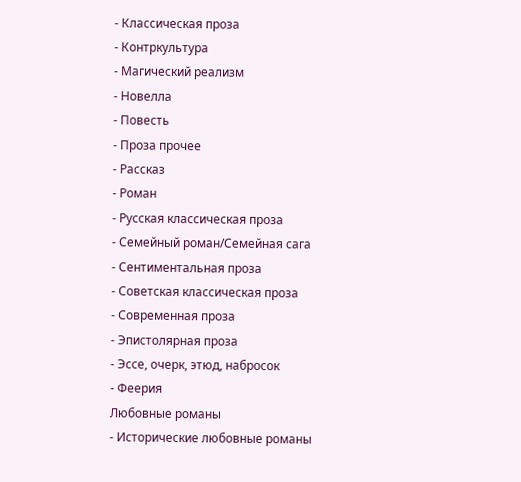- Классическая проза
- Контркультура
- Магический реализм
- Новелла
- Повесть
- Проза прочее
- Рассказ
- Роман
- Русская классическая проза
- Семейный роман/Семейная сага
- Сентиментальная проза
- Советская классическая проза
- Современная проза
- Эпистолярная проза
- Эссе, очерк, этюд, набросок
- Феерия
Любовные романы
- Исторические любовные романы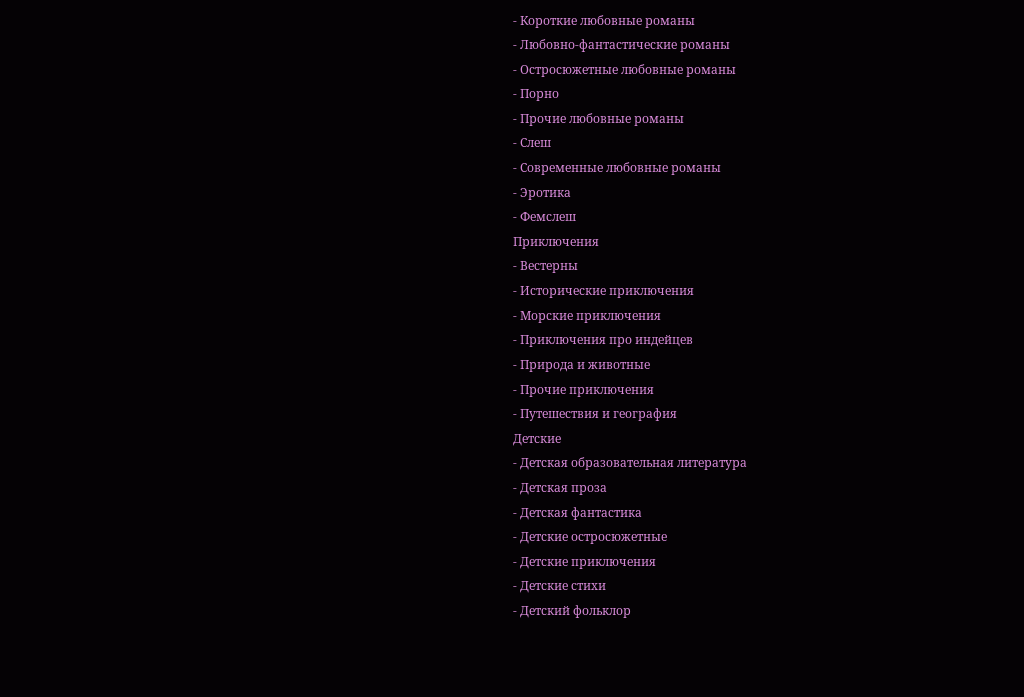- Короткие любовные романы
- Любовно-фантастические романы
- Остросюжетные любовные романы
- Порно
- Прочие любовные романы
- Слеш
- Современные любовные романы
- Эротика
- Фемслеш
Приключения
- Вестерны
- Исторические приключения
- Морские приключения
- Приключения про индейцев
- Природа и животные
- Прочие приключения
- Путешествия и география
Детские
- Детская образовательная литература
- Детская проза
- Детская фантастика
- Детские остросюжетные
- Детские приключения
- Детские стихи
- Детский фольклор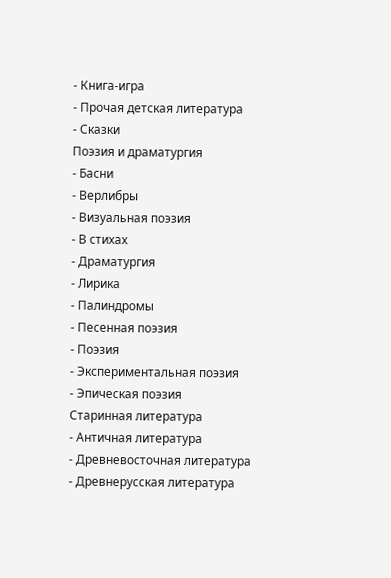- Книга-игра
- Прочая детская литература
- Сказки
Поэзия и драматургия
- Басни
- Верлибры
- Визуальная поэзия
- В стихах
- Драматургия
- Лирика
- Палиндромы
- Песенная поэзия
- Поэзия
- Экспериментальная поэзия
- Эпическая поэзия
Старинная литература
- Античная литература
- Древневосточная литература
- Древнерусская литература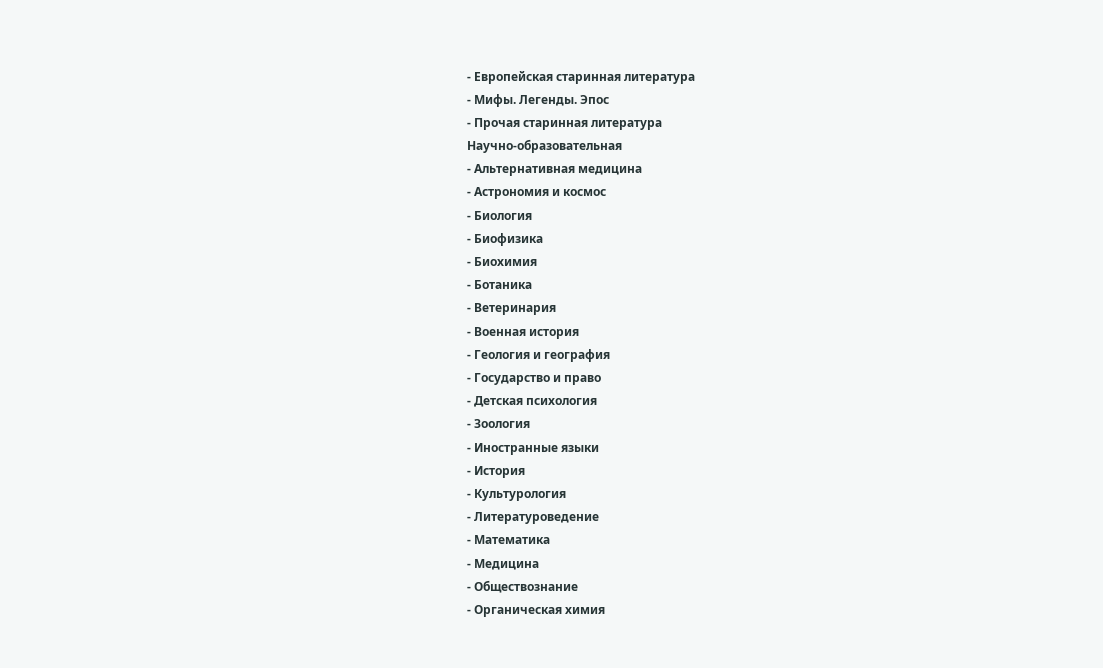- Европейская старинная литература
- Мифы. Легенды. Эпос
- Прочая старинная литература
Научно-образовательная
- Альтернативная медицина
- Астрономия и космос
- Биология
- Биофизика
- Биохимия
- Ботаника
- Ветеринария
- Военная история
- Геология и география
- Государство и право
- Детская психология
- Зоология
- Иностранные языки
- История
- Культурология
- Литературоведение
- Математика
- Медицина
- Обществознание
- Органическая химия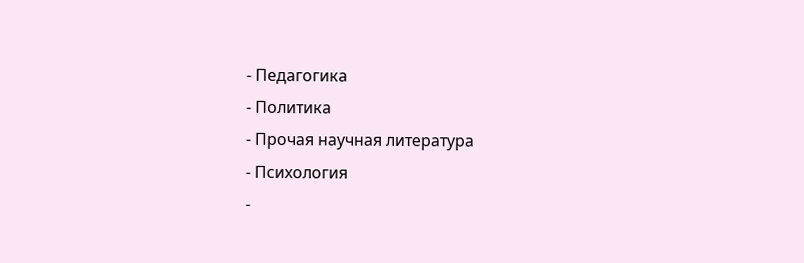- Педагогика
- Политика
- Прочая научная литература
- Психология
-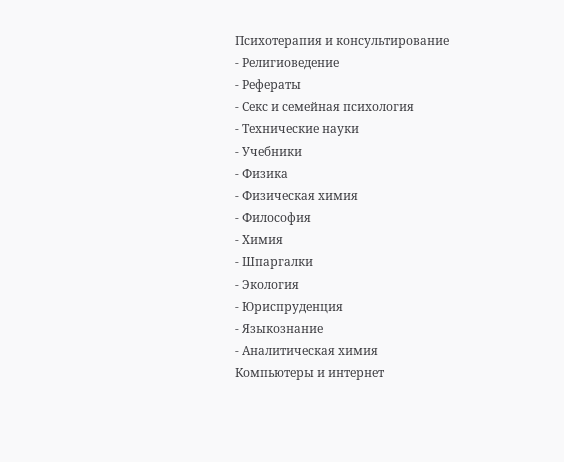Психотерапия и консультирование
- Религиоведение
- Рефераты
- Секс и семейная психология
- Технические науки
- Учебники
- Физика
- Физическая химия
- Философия
- Химия
- Шпаргалки
- Экология
- Юриспруденция
- Языкознание
- Аналитическая химия
Компьютеры и интернет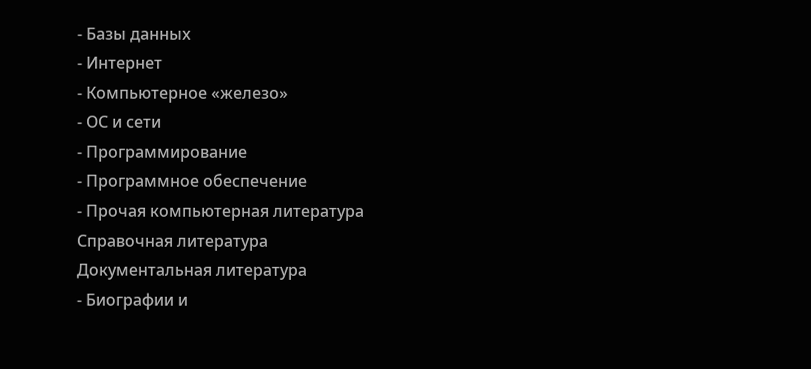- Базы данных
- Интернет
- Компьютерное «железо»
- ОС и сети
- Программирование
- Программное обеспечение
- Прочая компьютерная литература
Справочная литература
Документальная литература
- Биографии и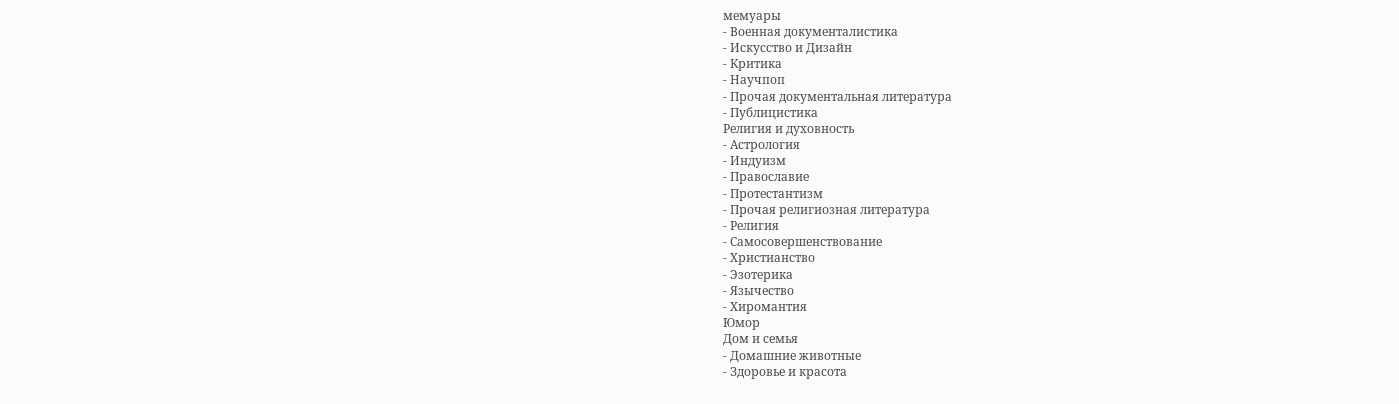мемуары
- Военная документалистика
- Искусство и Дизайн
- Критика
- Научпоп
- Прочая документальная литература
- Публицистика
Религия и духовность
- Астрология
- Индуизм
- Православие
- Протестантизм
- Прочая религиозная литература
- Религия
- Самосовершенствование
- Христианство
- Эзотерика
- Язычество
- Хиромантия
Юмор
Дом и семья
- Домашние животные
- Здоровье и красота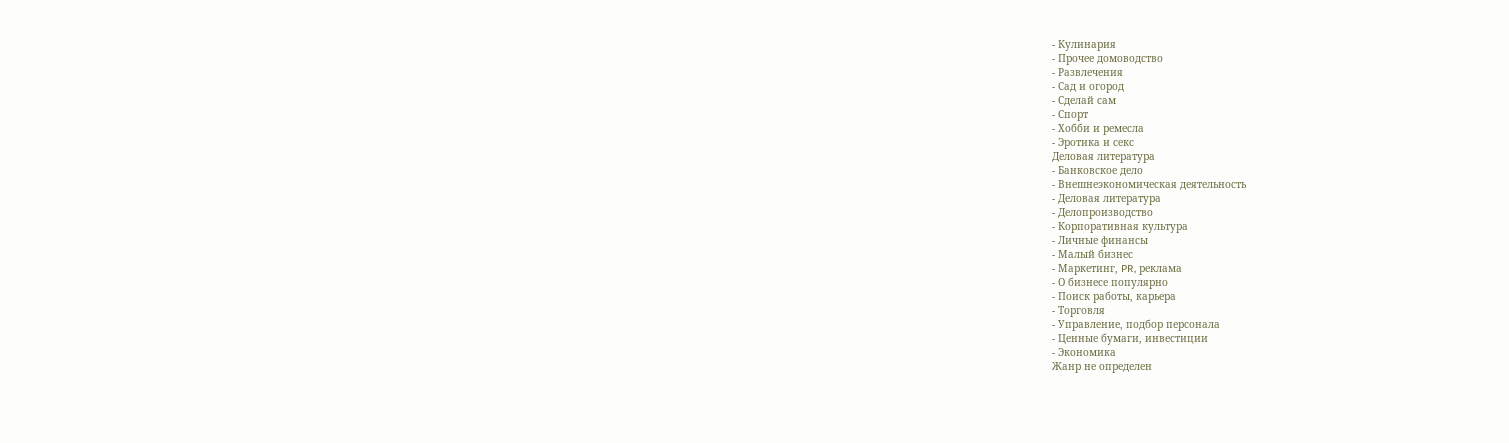- Кулинария
- Прочее домоводство
- Развлечения
- Сад и огород
- Сделай сам
- Спорт
- Хобби и ремесла
- Эротика и секс
Деловая литература
- Банковское дело
- Внешнеэкономическая деятельность
- Деловая литература
- Делопроизводство
- Корпоративная культура
- Личные финансы
- Малый бизнес
- Маркетинг, PR, реклама
- О бизнесе популярно
- Поиск работы, карьера
- Торговля
- Управление, подбор персонала
- Ценные бумаги, инвестиции
- Экономика
Жанр не определен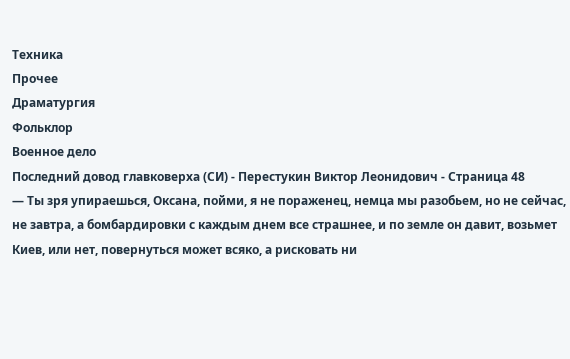Техника
Прочее
Драматургия
Фольклор
Военное дело
Последний довод главковерха (СИ) - Перестукин Виктор Леонидович - Страница 48
— Ты зря упираешься, Оксана, пойми, я не пораженец, немца мы разобьем, но не сейчас, не завтра, а бомбардировки с каждым днем все страшнее, и по земле он давит, возьмет Киев, или нет, повернуться может всяко, а рисковать ни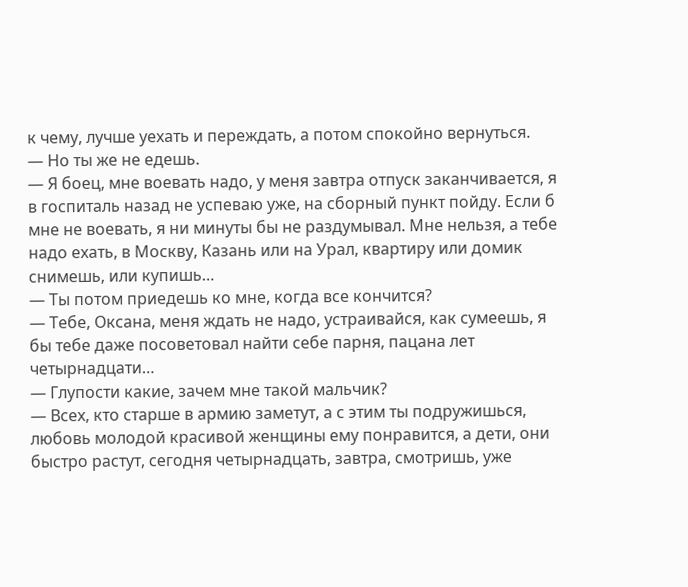к чему, лучше уехать и переждать, а потом спокойно вернуться.
— Но ты же не едешь.
— Я боец, мне воевать надо, у меня завтра отпуск заканчивается, я в госпиталь назад не успеваю уже, на сборный пункт пойду. Если б мне не воевать, я ни минуты бы не раздумывал. Мне нельзя, а тебе надо ехать, в Москву, Казань или на Урал, квартиру или домик снимешь, или купишь…
— Ты потом приедешь ко мне, когда все кончится?
— Тебе, Оксана, меня ждать не надо, устраивайся, как сумеешь, я бы тебе даже посоветовал найти себе парня, пацана лет четырнадцати…
— Глупости какие, зачем мне такой мальчик?
— Всех, кто старше в армию заметут, а с этим ты подружишься, любовь молодой красивой женщины ему понравится, а дети, они быстро растут, сегодня четырнадцать, завтра, смотришь, уже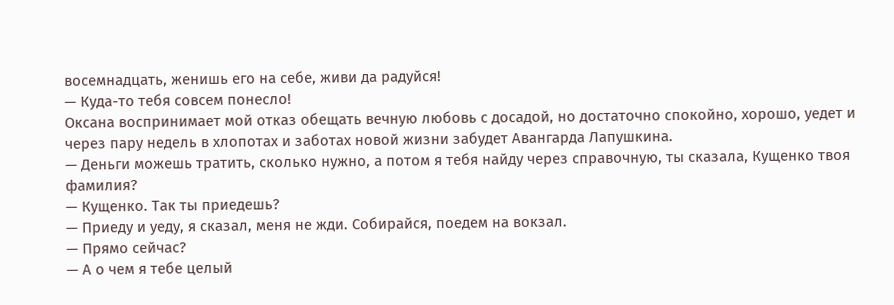восемнадцать, женишь его на себе, живи да радуйся!
— Куда-то тебя совсем понесло!
Оксана воспринимает мой отказ обещать вечную любовь с досадой, но достаточно спокойно, хорошо, уедет и через пару недель в хлопотах и заботах новой жизни забудет Авангарда Лапушкина.
— Деньги можешь тратить, сколько нужно, а потом я тебя найду через справочную, ты сказала, Кущенко твоя фамилия?
— Кущенко. Так ты приедешь?
— Приеду и уеду, я сказал, меня не жди. Собирайся, поедем на вокзал.
— Прямо сейчас?
— А о чем я тебе целый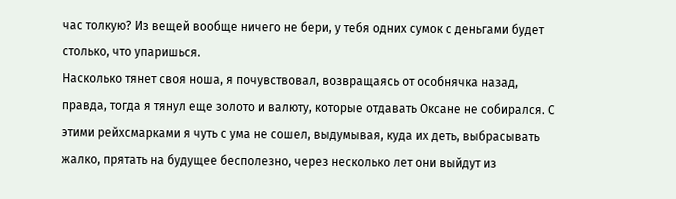час толкую? Из вещей вообще ничего не бери, у тебя одних сумок с деньгами будет столько, что упаришься.
Насколько тянет своя ноша, я почувствовал, возвращаясь от особнячка назад, правда, тогда я тянул еще золото и валюту, которые отдавать Оксане не собирался. С этими рейхсмарками я чуть с ума не сошел, выдумывая, куда их деть, выбрасывать жалко, прятать на будущее бесполезно, через несколько лет они выйдут из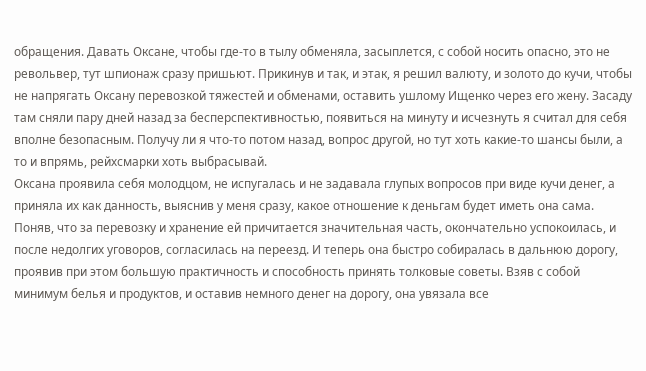обращения. Давать Оксане, чтобы где-то в тылу обменяла, засыплется, с собой носить опасно, это не револьвер, тут шпионаж сразу пришьют. Прикинув и так, и этак, я решил валюту, и золото до кучи, чтобы не напрягать Оксану перевозкой тяжестей и обменами, оставить ушлому Ищенко через его жену. Засаду там сняли пару дней назад за бесперспективностью, появиться на минуту и исчезнуть я считал для себя вполне безопасным. Получу ли я что-то потом назад, вопрос другой, но тут хоть какие-то шансы были, а то и впрямь, рейхсмарки хоть выбрасывай.
Оксана проявила себя молодцом, не испугалась и не задавала глупых вопросов при виде кучи денег, а приняла их как данность, выяснив у меня сразу, какое отношение к деньгам будет иметь она сама. Поняв, что за перевозку и хранение ей причитается значительная часть, окончательно успокоилась, и после недолгих уговоров, согласилась на переезд. И теперь она быстро собиралась в дальнюю дорогу, проявив при этом большую практичность и способность принять толковые советы. Взяв с собой минимум белья и продуктов, и оставив немного денег на дорогу, она увязала все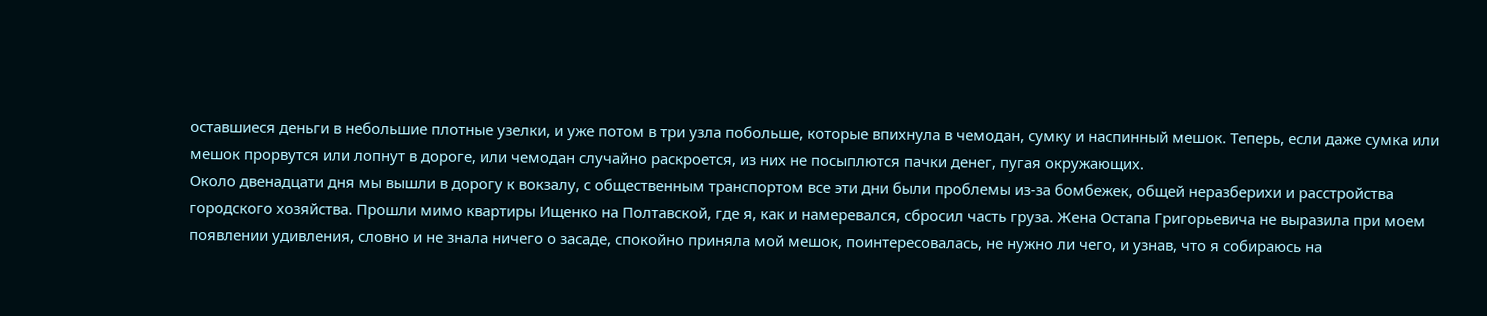оставшиеся деньги в небольшие плотные узелки, и уже потом в три узла побольше, которые впихнула в чемодан, сумку и наспинный мешок. Теперь, если даже сумка или мешок прорвутся или лопнут в дороге, или чемодан случайно раскроется, из них не посыплются пачки денег, пугая окружающих.
Около двенадцати дня мы вышли в дорогу к вокзалу, с общественным транспортом все эти дни были проблемы из-за бомбежек, общей неразберихи и расстройства городского хозяйства. Прошли мимо квартиры Ищенко на Полтавской, где я, как и намеревался, сбросил часть груза. Жена Остапа Григорьевича не выразила при моем появлении удивления, словно и не знала ничего о засаде, спокойно приняла мой мешок, поинтересовалась, не нужно ли чего, и узнав, что я собираюсь на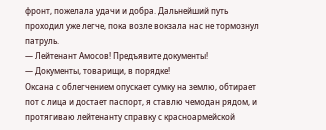фронт, пожелала удачи и добра. Дальнейший путь проходил уже легче, пока возле вокзала нас не тормознул патруль.
— Лейтенант Амосов! Предъявите документы!
— Документы, товарищи, в порядке!
Оксана с облегчением опускает сумку на землю, обтирает пот с лица и достает паспорт, я ставлю чемодан рядом, и протягиваю лейтенанту справку с красноармейской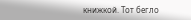книжкой. Тот бегло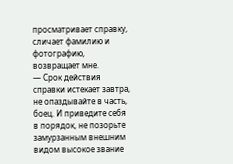просматривает справку, сличает фамилию и фотографию, возвращает мне.
— Срок действия справки истекает завтра, не опаздывайте в часть, боец. И приведите себя в порядок, не позорьте замурзанным внешним видом высокое звание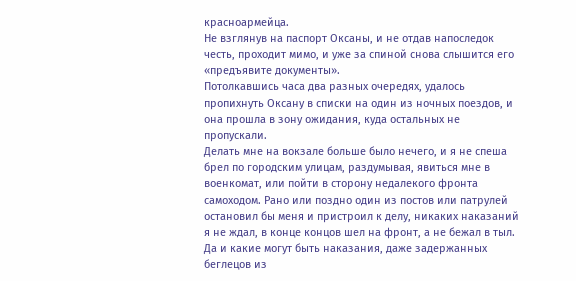красноармейца.
Не взглянув на паспорт Оксаны, и не отдав напоследок честь, проходит мимо, и уже за спиной снова слышится его «предъявите документы».
Потолкавшись часа два разных очередях, удалось пропихнуть Оксану в списки на один из ночных поездов, и она прошла в зону ожидания, куда остальных не пропускали.
Делать мне на вокзале больше было нечего, и я не спеша брел по городским улицам, раздумывая, явиться мне в военкомат, или пойти в сторону недалекого фронта самоходом. Рано или поздно один из постов или патрулей остановил бы меня и пристроил к делу, никаких наказаний я не ждал, в конце концов шел на фронт, а не бежал в тыл. Да и какие могут быть наказания, даже задержанных беглецов из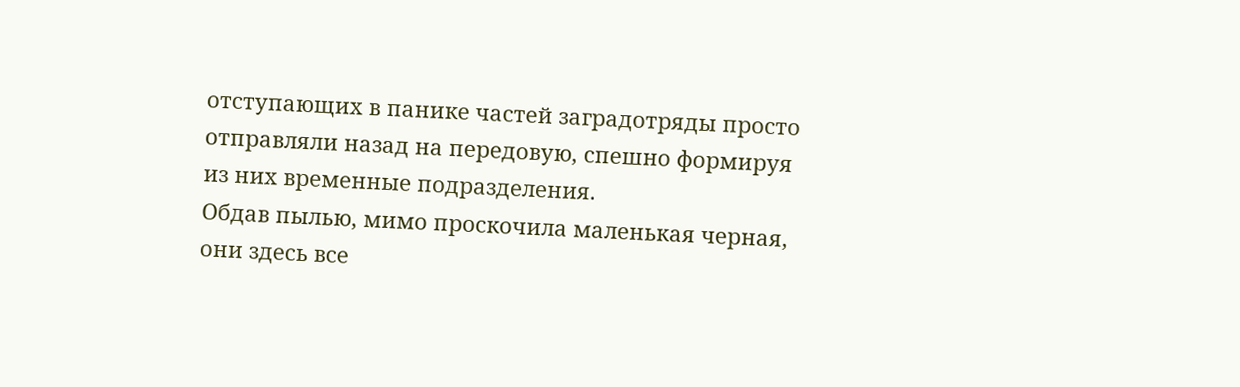отступающих в панике частей заградотряды просто отправляли назад на передовую, спешно формируя из них временные подразделения.
Обдав пылью, мимо проскочила маленькая черная, они здесь все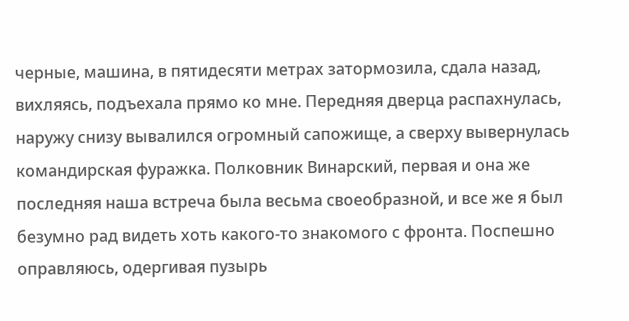черные, машина, в пятидесяти метрах затормозила, сдала назад, вихляясь, подъехала прямо ко мне. Передняя дверца распахнулась, наружу снизу вывалился огромный сапожище, а сверху вывернулась командирская фуражка. Полковник Винарский, первая и она же последняя наша встреча была весьма своеобразной, и все же я был безумно рад видеть хоть какого-то знакомого с фронта. Поспешно оправляюсь, одергивая пузырь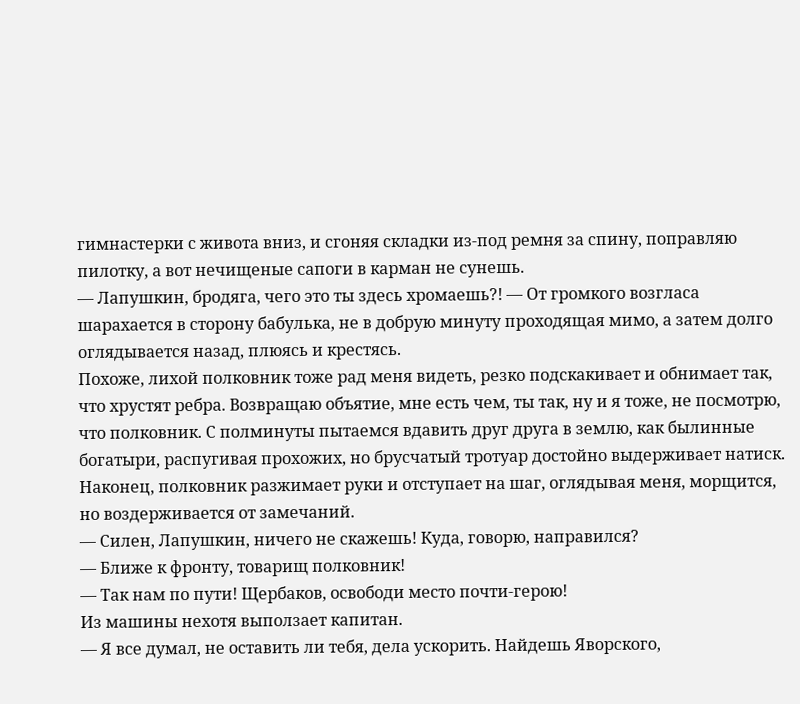гимнастерки с живота вниз, и сгоняя складки из-под ремня за спину, поправляю пилотку, а вот нечищеные сапоги в карман не сунешь.
— Лапушкин, бродяга, чего это ты здесь хромаешь?! — От громкого возгласа шарахается в сторону бабулька, не в добрую минуту проходящая мимо, а затем долго оглядывается назад, плюясь и крестясь.
Похоже, лихой полковник тоже рад меня видеть, резко подскакивает и обнимает так, что хрустят ребра. Возвращаю объятие, мне есть чем, ты так, ну и я тоже, не посмотрю, что полковник. С полминуты пытаемся вдавить друг друга в землю, как былинные богатыри, распугивая прохожих, но брусчатый тротуар достойно выдерживает натиск. Наконец, полковник разжимает руки и отступает на шаг, оглядывая меня, морщится, но воздерживается от замечаний.
— Силен, Лапушкин, ничего не скажешь! Куда, говорю, направился?
— Ближе к фронту, товарищ полковник!
— Так нам по пути! Щербаков, освободи место почти-герою!
Из машины нехотя выползает капитан.
— Я все думал, не оставить ли тебя, дела ускорить. Найдешь Яворского,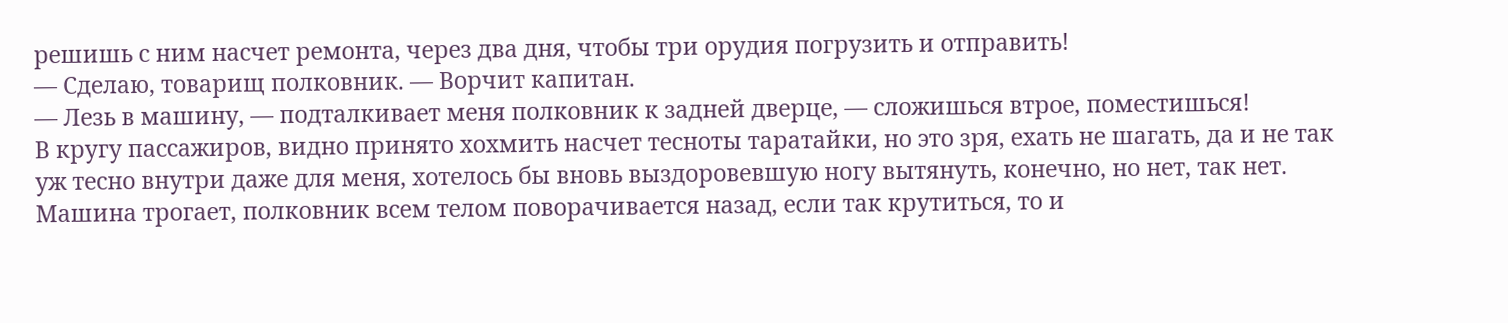решишь с ним насчет ремонта, через два дня, чтобы три орудия погрузить и отправить!
— Сделаю, товарищ полковник. — Ворчит капитан.
— Лезь в машину, — подталкивает меня полковник к задней дверце, — сложишься втрое, поместишься!
В кругу пассажиров, видно принято хохмить насчет тесноты таратайки, но это зря, ехать не шагать, да и не так уж тесно внутри даже для меня, хотелось бы вновь выздоровевшую ногу вытянуть, конечно, но нет, так нет.
Машина трогает, полковник всем телом поворачивается назад, если так крутиться, то и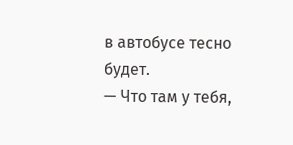в автобусе тесно будет.
— Что там у тебя,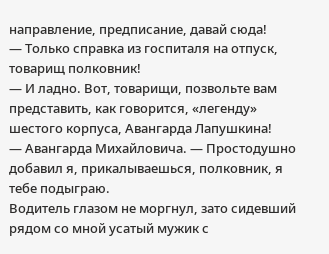направление, предписание, давай сюда!
— Только справка из госпиталя на отпуск, товарищ полковник!
— И ладно. Вот, товарищи, позвольте вам представить, как говорится, «легенду» шестого корпуса, Авангарда Лапушкина!
— Авангарда Михайловича. — Простодушно добавил я, прикалываешься, полковник, я тебе подыграю.
Водитель глазом не моргнул, зато сидевший рядом со мной усатый мужик с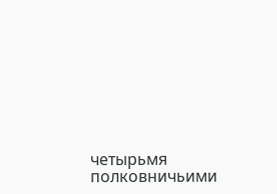четырьмя полковничьими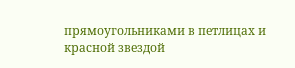прямоугольниками в петлицах и красной звездой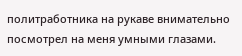политработника на рукаве внимательно посмотрел на меня умными глазами.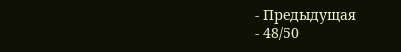- Предыдущая
- 48/50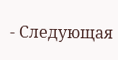- Следующая